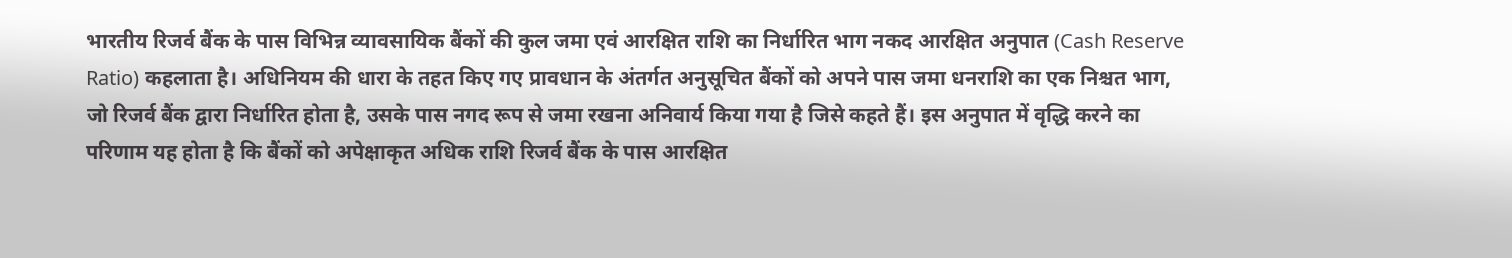भारतीय रिजर्व बैंक के पास विभिन्न व्यावसायिक बैंकों की कुल जमा एवं आरक्षित राशि का निर्धारित भाग नकद आरक्षित अनुपात (Cash Reserve Ratio) कहलाता है। अधिनियम की धारा के तहत किए गए प्रावधान के अंतर्गत अनुसूचित बैंकों को अपने पास जमा धनराशि का एक निश्चत भाग, जो रिजर्व बैंक द्वारा निर्धारित होता है, उसके पास नगद रूप से जमा रखना अनिवार्य किया गया है जिसे कहते हैं। इस अनुपात में वृद्धि करने का परिणाम यह होता है कि बैंकों को अपेक्षाकृत अधिक राशि रिजर्व बैंक के पास आरक्षित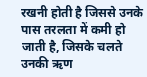रखनी होती है जिससे उनके पास तरलता में कमी हो जाती है, जिसके चलते उनकी ऋण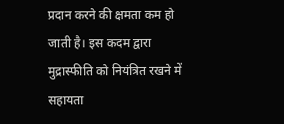प्रदान करने की क्षमता कम हो जाती है। इस कदम द्वारा मुद्रास्फीति को नियंत्रित रखने में सहायता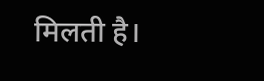मिलती है।